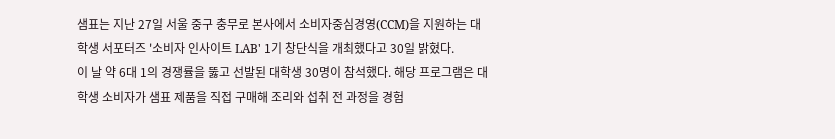샘표는 지난 27일 서울 중구 충무로 본사에서 소비자중심경영(CCM)을 지원하는 대학생 서포터즈 '소비자 인사이트 LAB' 1기 창단식을 개최했다고 30일 밝혔다.
이 날 약 6대 1의 경쟁률을 뚫고 선발된 대학생 30명이 참석했다. 해당 프로그램은 대학생 소비자가 샘표 제품을 직접 구매해 조리와 섭취 전 과정을 경험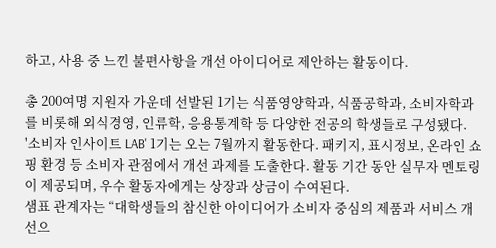하고, 사용 중 느낀 불편사항을 개선 아이디어로 제안하는 활동이다.

총 200여명 지원자 가운데 선발된 1기는 식품영양학과, 식품공학과, 소비자학과를 비롯해 외식경영, 인류학, 응용통계학 등 다양한 전공의 학생들로 구성됐다.
'소비자 인사이트 LAB' 1기는 오는 7월까지 활동한다. 패키지, 표시정보, 온라인 쇼핑 환경 등 소비자 관점에서 개선 과제를 도출한다. 활동 기간 동안 실무자 멘토링이 제공되며, 우수 활동자에게는 상장과 상금이 수여된다.
샘표 관계자는 “대학생들의 참신한 아이디어가 소비자 중심의 제품과 서비스 개선으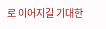로 이어지길 기대한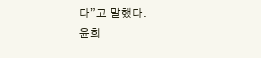다”고 말했다.
윤희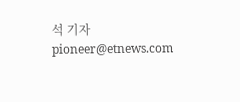석 기자 pioneer@etnews.com